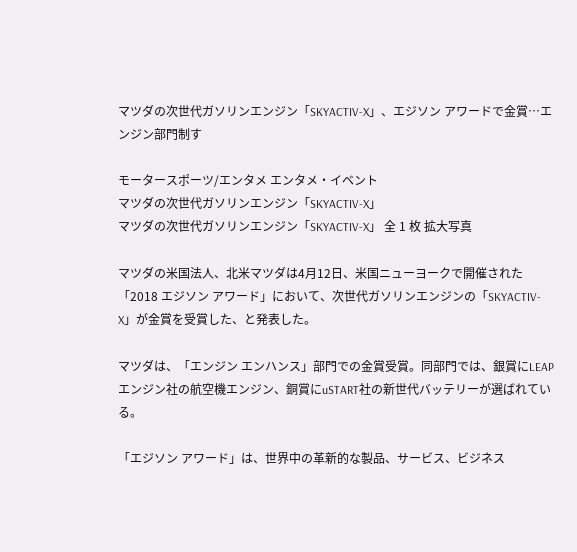マツダの次世代ガソリンエンジン「SKYACTIV-X」、エジソン アワードで金賞…エンジン部門制す

モータースポーツ/エンタメ エンタメ・イベント
マツダの次世代ガソリンエンジン「SKYACTIV-X」
マツダの次世代ガソリンエンジン「SKYACTIV-X」 全 1 枚 拡大写真

マツダの米国法人、北米マツダは4月12日、米国ニューヨークで開催された「2018 エジソン アワード」において、次世代ガソリンエンジンの「SKYACTIV-X」が金賞を受賞した、と発表した。

マツダは、「エンジン エンハンス」部門での金賞受賞。同部門では、銀賞にLEAPエンジン社の航空機エンジン、銅賞にuSTART社の新世代バッテリーが選ばれている。

「エジソン アワード」は、世界中の革新的な製品、サービス、ビジネス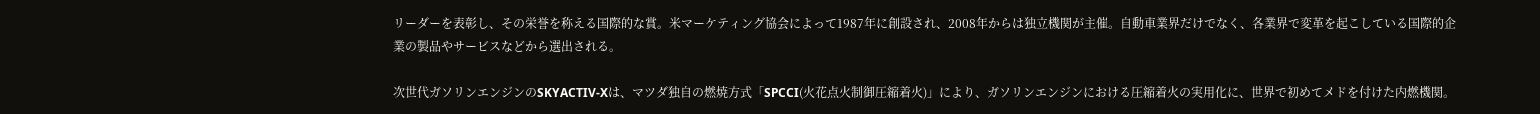リーダーを表彰し、その栄誉を称える国際的な賞。米マーケティング協会によって1987年に創設され、2008年からは独立機関が主催。自動車業界だけでなく、各業界で変革を起こしている国際的企業の製品やサービスなどから選出される。

次世代ガソリンエンジンのSKYACTIV-Xは、マツダ独自の燃焼方式「SPCCI(火花点火制御圧縮着火)」により、ガソリンエンジンにおける圧縮着火の実用化に、世界で初めてメドを付けた内燃機関。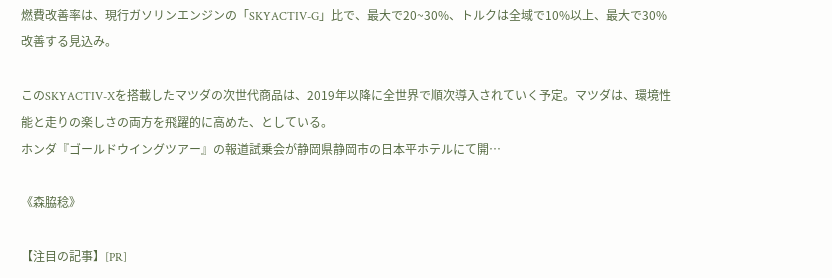燃費改善率は、現行ガソリンエンジンの「SKYACTIV-G」比で、最大で20~30%、トルクは全域で10%以上、最大で30%改善する見込み。

このSKYACTIV-Xを搭載したマツダの次世代商品は、2019年以降に全世界で順次導入されていく予定。マツダは、環境性能と走りの楽しさの両方を飛躍的に高めた、としている。
ホンダ『ゴールドウイングツアー』の報道試乗会が静岡県静岡市の日本平ホテルにて開…

《森脇稔》

【注目の記事】[PR]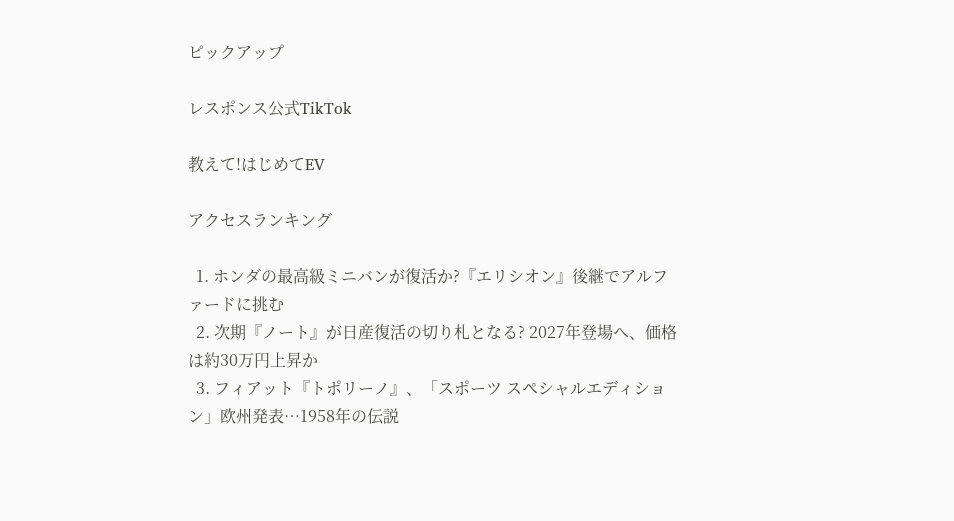ピックアップ

レスポンス公式TikTok

教えて!はじめてEV

アクセスランキング

  1. ホンダの最高級ミニバンが復活か?『エリシオン』後継でアルファードに挑む
  2. 次期『ノート』が日産復活の切り札となる? 2027年登場へ、価格は約30万円上昇か
  3. フィアット『トポリーノ』、「スポーツ スペシャルエディション」欧州発表…1958年の伝説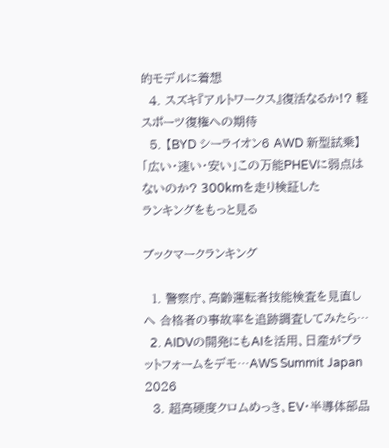的モデルに着想
  4. スズキ『アルトワークス』復活なるか!? 軽スポーツ復権への期待
  5. 【BYD シーライオン6 AWD 新型試乗】「広い・速い・安い」この万能PHEVに弱点はないのか? 300kmを走り検証した
ランキングをもっと見る

ブックマークランキング

  1. 警察庁、高齢運転者技能検査を見直しへ 合格者の事故率を追跡調査してみたら…
  2. AIDVの開発にもAIを活用、日産がプラットフォームをデモ…AWS Summit Japan 2026
  3. 超高硬度クロムめっき、EV・半導体部品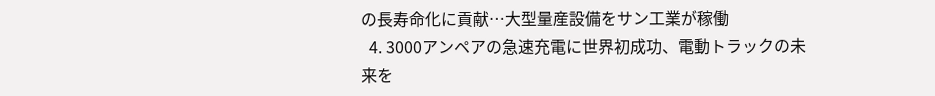の長寿命化に貢献…大型量産設備をサン工業が稼働
  4. 3000アンペアの急速充電に世界初成功、電動トラックの未来を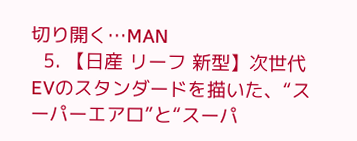切り開く…MAN
  5. 【日産 リーフ 新型】次世代EVのスタンダードを描いた、“スーパーエアロ”と“スーパ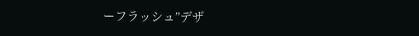ーフラッシュ”デザ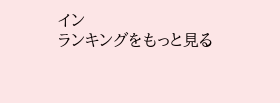イン
ランキングをもっと見る